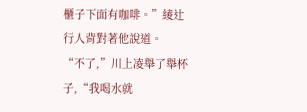櫃子下面有咖啡。”綾辻行人背對著他說道。
“不了,”川上凌舉了舉杯子,“我喝水就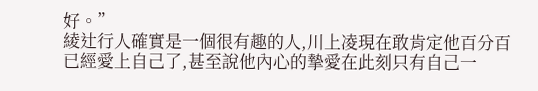好。”
綾辻行人確實是一個很有趣的人,川上凌現在敢肯定他百分百已經愛上自己了,甚至說他內心的摯愛在此刻只有自己一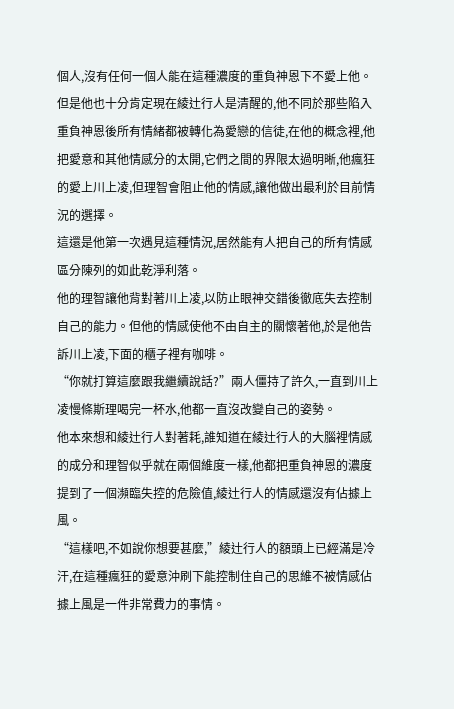個人,沒有任何一個人能在這種濃度的重負神恩下不愛上他。
但是他也十分肯定現在綾辻行人是清醒的,他不同於那些陷入重負神恩後所有情緒都被轉化為愛戀的信徒,在他的概念裡,他把愛意和其他情感分的太開,它們之間的界限太過明晰,他瘋狂的愛上川上凌,但理智會阻止他的情感,讓他做出最利於目前情況的選擇。
這還是他第一次遇見這種情況,居然能有人把自己的所有情感區分陳列的如此乾淨利落。
他的理智讓他背對著川上凌,以防止眼神交錯後徹底失去控制自己的能力。但他的情感使他不由自主的關懷著他,於是他告訴川上凌,下面的櫃子裡有咖啡。
“你就打算這麼跟我繼續說話?”兩人僵持了許久,一直到川上凌慢條斯理喝完一杯水,他都一直沒改變自己的姿勢。
他本來想和綾辻行人對著耗,誰知道在綾辻行人的大腦裡情感的成分和理智似乎就在兩個維度一樣,他都把重負神恩的濃度提到了一個瀕臨失控的危險值,綾辻行人的情感還沒有佔據上風。
“這樣吧,不如說你想要甚麼,”綾辻行人的額頭上已經滿是冷汗,在這種瘋狂的愛意沖刷下能控制住自己的思維不被情感佔據上風是一件非常費力的事情。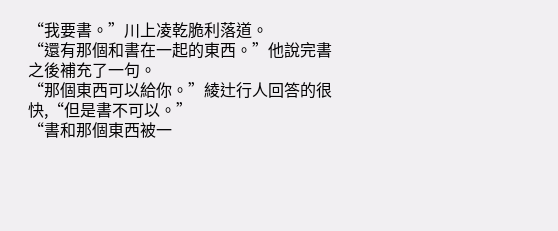“我要書。”川上凌乾脆利落道。
“還有那個和書在一起的東西。”他說完書之後補充了一句。
“那個東西可以給你。”綾辻行人回答的很快,“但是書不可以。”
“書和那個東西被一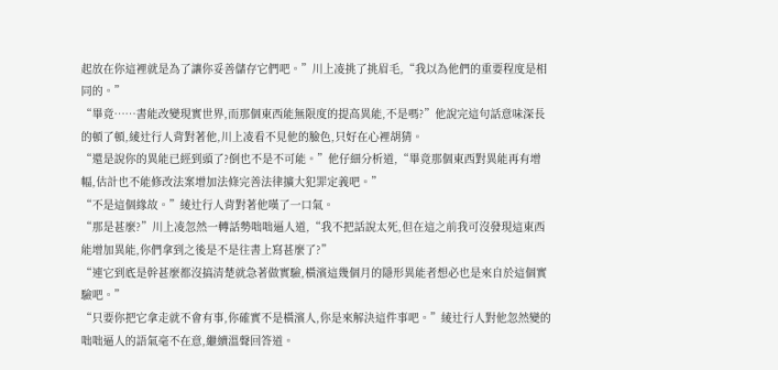起放在你這裡就是為了讓你妥善儲存它們吧。”川上凌挑了挑眉毛,“我以為他們的重要程度是相同的。”
“畢竟……書能改變現實世界,而那個東西能無限度的提高異能,不是嗎?”他說完這句話意味深長的頓了頓,綾辻行人背對著他,川上凌看不見他的臉色,只好在心裡胡猜。
“還是說你的異能已經到頭了?倒也不是不可能。”他仔細分析道,“畢竟那個東西對異能再有增幅,估計也不能修改法案增加法條完善法律擴大犯罪定義吧。”
“不是這個緣故。”綾辻行人背對著他嘆了一口氣。
“那是甚麼?”川上凌忽然一轉話勢咄咄逼人道,“我不把話說太死,但在這之前我可沒發現這東西能增加異能,你們拿到之後是不是往書上寫甚麼了?”
“連它到底是幹甚麼都沒搞清楚就急著做實驗,橫濱這幾個月的隱形異能者想必也是來自於這個實驗吧。”
“只要你把它拿走就不會有事,你確實不是橫濱人,你是來解決這件事吧。”綾辻行人對他忽然變的咄咄逼人的語氣毫不在意,繼續溫聲回答道。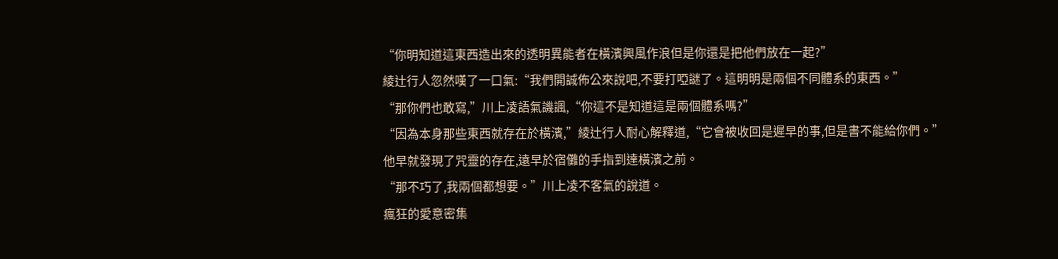“你明知道這東西造出來的透明異能者在橫濱興風作浪但是你還是把他們放在一起?”
綾辻行人忽然嘆了一口氣:“我們開誠佈公來說吧,不要打啞謎了。這明明是兩個不同體系的東西。”
“那你們也敢寫,”川上凌語氣譏諷,“你這不是知道這是兩個體系嗎?”
“因為本身那些東西就存在於橫濱,”綾辻行人耐心解釋道,“它會被收回是遲早的事,但是書不能給你們。”
他早就發現了咒靈的存在,遠早於宿儺的手指到達橫濱之前。
“那不巧了,我兩個都想要。”川上凌不客氣的說道。
瘋狂的愛意密集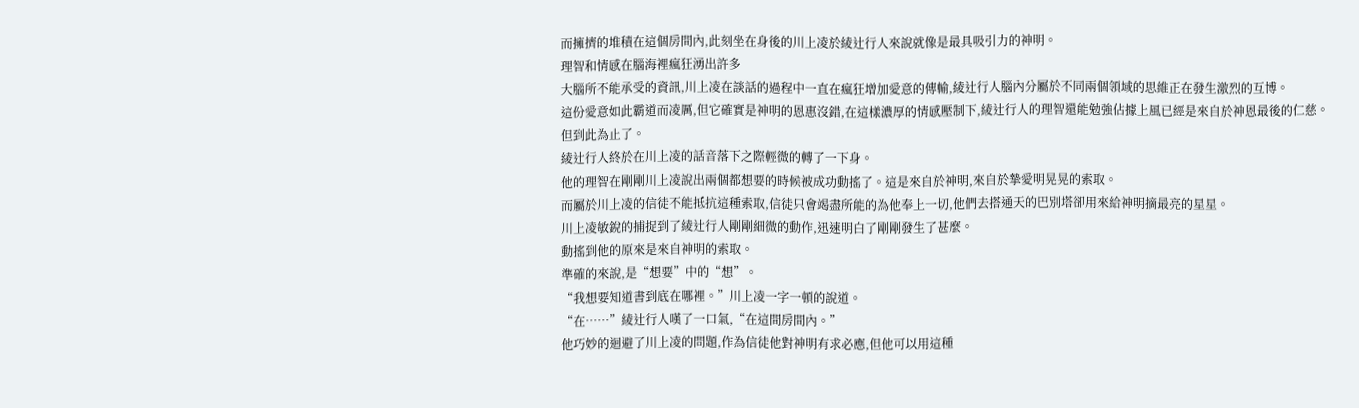而擁擠的堆積在這個房間內,此刻坐在身後的川上凌於綾辻行人來說就像是最具吸引力的神明。
理智和情感在腦海裡瘋狂湧出許多
大腦所不能承受的資訊,川上凌在談話的過程中一直在瘋狂增加愛意的傳輸,綾辻行人腦內分屬於不同兩個領域的思維正在發生激烈的互博。
這份愛意如此霸道而凌厲,但它確實是神明的恩惠沒錯,在這樣濃厚的情感壓制下,綾辻行人的理智還能勉強佔據上風已經是來自於神恩最後的仁慈。
但到此為止了。
綾辻行人終於在川上凌的話音落下之際輕微的轉了一下身。
他的理智在剛剛川上凌說出兩個都想要的時候被成功動搖了。這是來自於神明,來自於摯愛明晃晃的索取。
而屬於川上凌的信徒不能抵抗這種索取,信徒只會竭盡所能的為他奉上一切,他們去搭通天的巴別塔卻用來給神明摘最亮的星星。
川上凌敏銳的捕捉到了綾辻行人剛剛細微的動作,迅速明白了剛剛發生了甚麼。
動搖到他的原來是來自神明的索取。
準確的來說,是“想要”中的“想”。
“我想要知道書到底在哪裡。”川上凌一字一頓的說道。
“在……”綾辻行人嘆了一口氣,“在這間房間內。”
他巧妙的迴避了川上凌的問題,作為信徒他對神明有求必應,但他可以用這種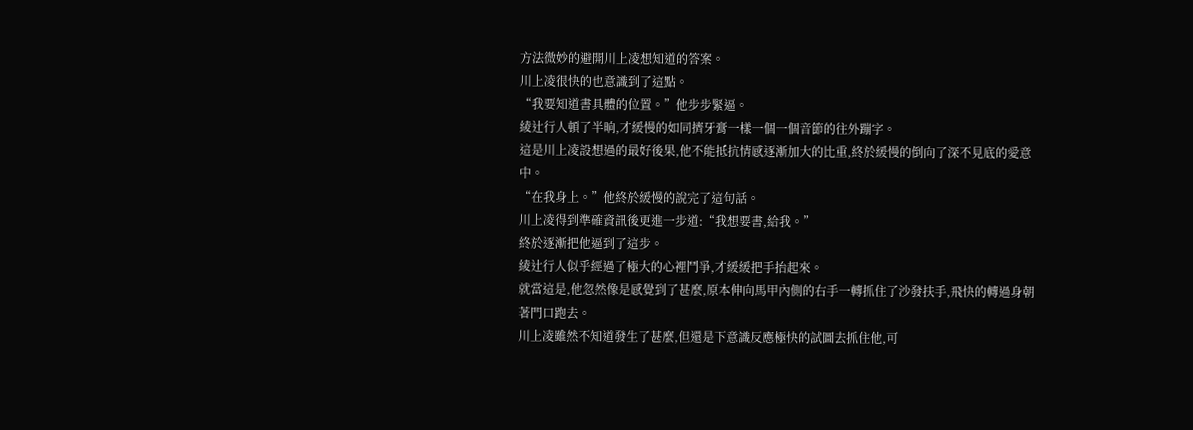方法微妙的避開川上凌想知道的答案。
川上凌很快的也意識到了這點。
“我要知道書具體的位置。”他步步緊逼。
綾辻行人頓了半晌,才緩慢的如同擠牙膏一樣一個一個音節的往外蹦字。
這是川上凌設想過的最好後果,他不能抵抗情感逐漸加大的比重,終於緩慢的倒向了深不見底的愛意中。
“在我身上。”他終於緩慢的說完了這句話。
川上凌得到準確資訊後更進一步道:“我想要書,給我。”
終於逐漸把他逼到了這步。
綾辻行人似乎經過了極大的心裡鬥爭,才緩緩把手抬起來。
就當這是,他忽然像是感覺到了甚麼,原本伸向馬甲內側的右手一轉抓住了沙發扶手,飛快的轉過身朝著門口跑去。
川上凌雖然不知道發生了甚麼,但還是下意識反應極快的試圖去抓住他,可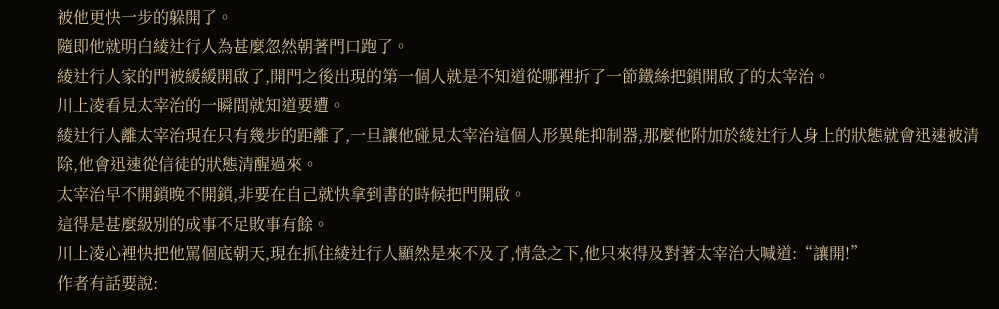被他更快一步的躲開了。
隨即他就明白綾辻行人為甚麼忽然朝著門口跑了。
綾辻行人家的門被緩緩開啟了,開門之後出現的第一個人就是不知道從哪裡折了一節鐵絲把鎖開啟了的太宰治。
川上凌看見太宰治的一瞬間就知道要遭。
綾辻行人離太宰治現在只有幾步的距離了,一旦讓他碰見太宰治這個人形異能抑制器,那麼他附加於綾辻行人身上的狀態就會迅速被清除,他會迅速從信徒的狀態清醒過來。
太宰治早不開鎖晚不開鎖,非要在自己就快拿到書的時候把門開啟。
這得是甚麼級別的成事不足敗事有餘。
川上凌心裡快把他罵個底朝天,現在抓住綾辻行人顯然是來不及了,情急之下,他只來得及對著太宰治大喊道:“讓開!”
作者有話要說: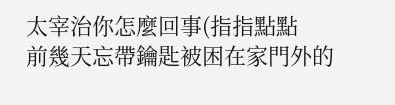太宰治你怎麼回事(指指點點
前幾天忘帶鑰匙被困在家門外的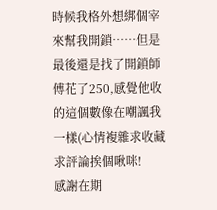時候我格外想綁個宰來幫我開鎖……但是最後還是找了開鎖師傅花了250,感覺他收的這個數像在嘲諷我一樣(心情複雜求收藏求評論挨個啾咪!
感謝在期